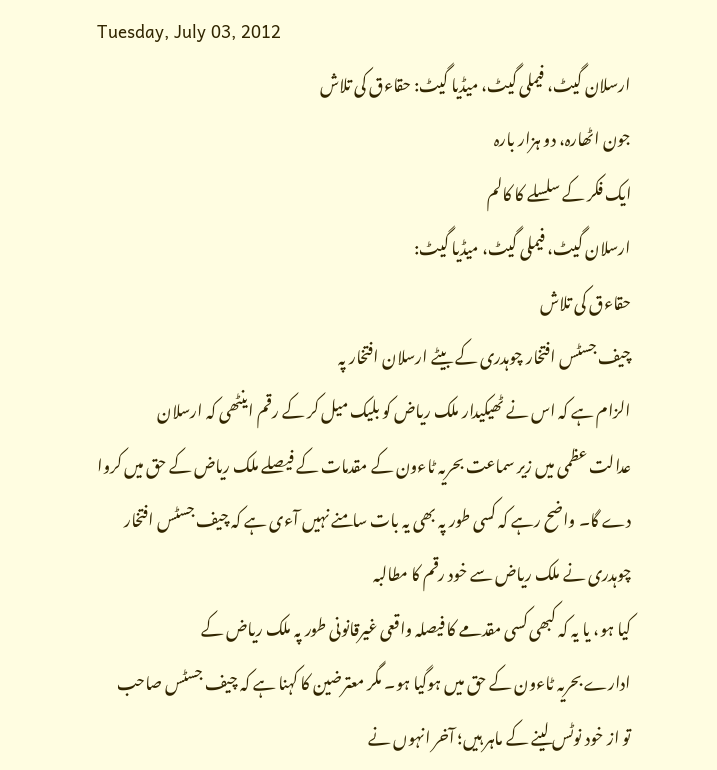Tuesday, July 03, 2012
ارسلان گیٹ، فیملی گیٹ، میڈیا گیٹ: حقاءق کی تلاش
جون اٹھارہ، دو ہزار بارہ
ایک فکر کے سلسلے کا کالم
ارسلان گیٹ، فیملی گیٹ، میڈیا گیٹ:
حقاءق کی تلاش
چیف جسٹس افتخار چوہدری کے بیٹے ارسلان افتخار پہ
الزام ہے کہ اس نے ٹھیکیدار ملک ریاض کو بلیک میل کر کے رقم اینٹھی کہ ارسلان
عدالت عظمی میں زیر سماعت بحریہ ٹاءون کے مقدمات کے فیصلے ملک ریاض کے حق میں کروا
دے گا۔ واضح رہے کہ کسی طور پہ بھی یہ بات سامنے نہیں آءی ہے کہ چیف جسٹس افتخار
چوہدری نے ملک ریاض سے خود رقم کا مطالبہ
کیا ہو، یا یہ کہ کبھی کسی مقدمے کا فیصلہ واقعی غیرقانونی طور پہ ملک ریاض کے
ادارے بحریہ ٹاءون کے حق میں ہوگیا ہو۔ مگر معترضین کا کہنا ہے کہ چیف جسٹس صاحب
تو از خود نوٹس لینے کے ماہر ہیں؛ آخر انہوں نے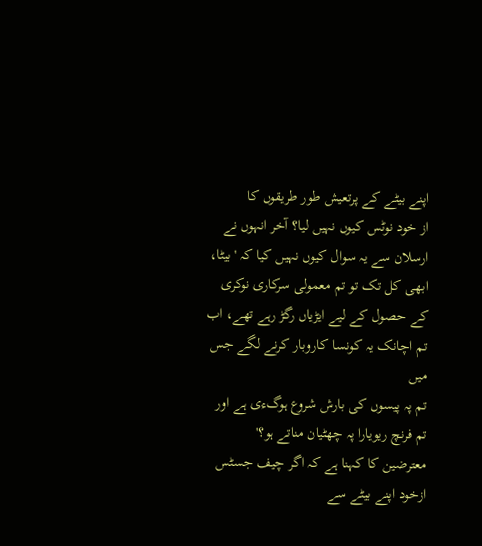اپنے بیٹے کے پرتعیش طور طریقوں کا
از خود نوٹس کیوں نہیں لیا؟ آخر انہوں نے
ارسلان سے یہ سوال کیوں نہیں کیا کہ 'بیٹا، ابھی کل تک تو تم معمولی سرکاری نوکری
کے حصول کے لیے ایڑیاں رگڑ رہے تھے، اب تم اچانک یہ کونسا کاروبار کرنے لگے جس میں
تم پہ پیسوں کی بارش شروع ہوگءی ہے اور تم فرنچ ریویارا پہ چھٹیان مناتے ہو؟'
معترضین کا کہنا ہے کہ اگر چیف جسٹس ازخود اپنے بیٹے سے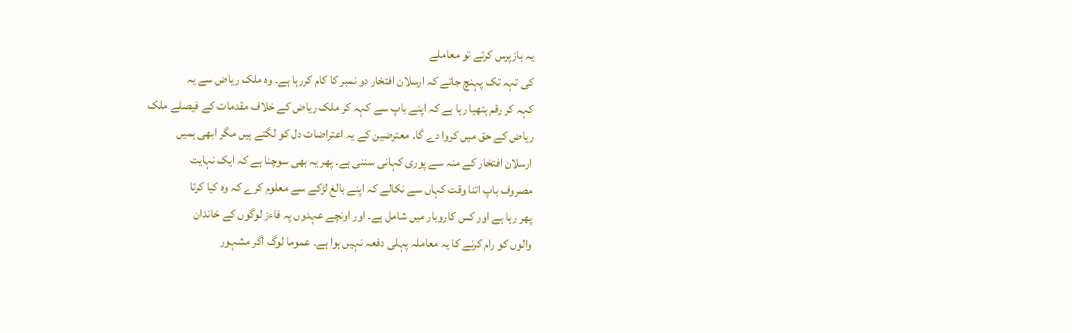یہ بازپرس کرتے تو معاملے
کی تہہ تک پہنچ جاتے کہ ارسلان افتخار دو نمبر کا کام کررہا ہے۔ وہ ملک ریاض سے یہ
کہہ کر رقم ہتھیا رہا ہے کہ اپنے باپ سے کہہ کر ملک ریاض کے خلاف مقدمات کے فیصلے ملک
ریاض کے حق میں کروا دے گا۔ معترضین کے یہ اعتراضات دل کو لگتے ہیں مگر ابھی ہمیں
ارسلان افتخار کے منہ سے پوری کہانی سننی ہے۔ پھر یہ بھی سوچنا ہے کہ ایک نہایت
مصروف باپ اتنا وقت کہاں سے نکالے کہ اپنے بالغ لڑکے سے معلوم کرے کہ وہ کیا کرتا
پھر رہا ہے اور کس کاروبار میں شامل ہے۔ اور اونچے عہدوں پہ فاءز لوگوں کے خاندان
والوں کو رام کرنے کا یہ معاملہ پہلی دفعہ نہیں ہوا ہے۔ عموما لوگ اگر مشہور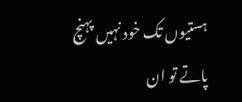ہستیوں تک خود نہیں پہنچ پاتے تو ان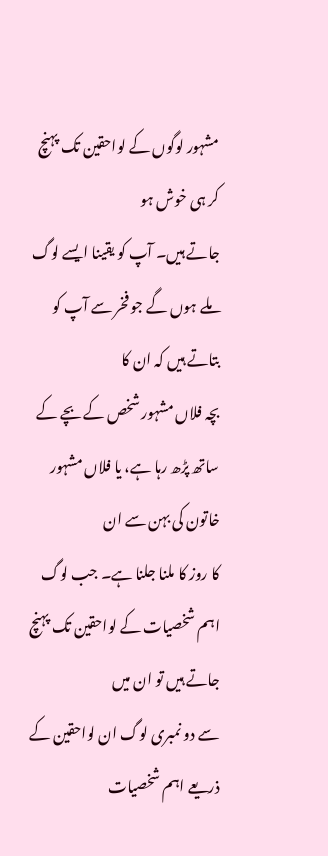مشہور لوگوں کے لواحقین تک پہنچ کر ہی خوش ہو
جاتے ہیں۔ آپ کو یقینا ایسے لوگ ملے ہوں گے جو فخر سے آپ کو بتاتے ہیں کہ ان کا
بچہ فلاں مشہور شخص کے بچے کے ساتھ پڑھ رہا ہے، یا فلاں مشہور خاتون کی بہن سے ان
کا روز کا ملنا جلنا ہے۔ جب لوگ اہم شخصیات کے لواحقین تک پہنچ جاتے ہیں تو ان میں
سے دو نمبری لوگ ان لواحقین کے ذریعے اہم شخصیات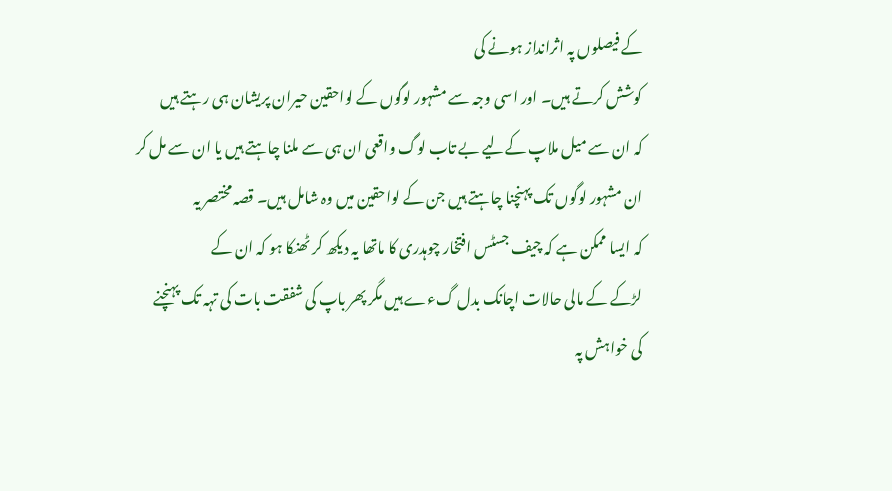کے فیصلوں پہ اثرانداز ہونے کی
کوشش کرتے ہیں۔ اور اسی وجہ سے مشہور لوگوں کے لواحقین حیران پریشان ہی رہتے ہیں
کہ ان سے میل ملاپ کےلیے بے تاب لوگ واقعی ان ہی سے ملنا چاہتے ہیں یا ان سے مل کر
ان مشہور لوگوں تک پہنچنا چاہتے ہیں جن کے لواحقین میں وہ شامل ہیں۔ قصہ مختصر یہ
کہ ایسا ممکن ہے کہ چیف جسٹس افتخار چوہدری کا ماتھا یہ دیکھ کر ٹھنکا ہو کہ ان کے
لڑکے کے مالی حالات اچانک بدل گءے ہیں مگر پھر باپ کی شفقت بات کی تہہ تک پہنچنے
کی خواہش پہ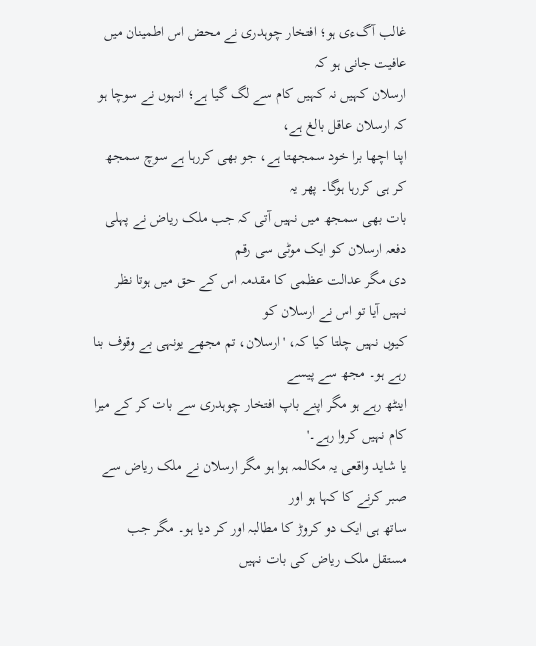غالب آگءی ہو؛ افتخار چوہدری نے محض اس اطمینان میں عافیت جانی ہو کہ
ارسلان کہیں نہ کہیں کام سے لگ گیا ہے؛ انہوں نے سوچا ہو کہ ارسلان عاقل بالغ ہے،
اپنا اچھا برا خود سمجھتا ہے، جو بھی کررہا ہے سوچ سمجھ کر ہی کررہا ہوگا۔ پھر یہ
بات بھی سمجھ میں نہیں آتی کہ جب ملک ریاض نے پہلی دفعہ ارسلان کو ایک موٹی سی رقم
دی مگر عدالت عظمی کا مقدمہ اس کے حق میں ہوتا نظر نہیں آیا تو اس نے ارسلان کو
کیوں نہیں چلتا کیا کہ، 'ارسلان، تم مجھے یونہی بے وقوف بنا رہے ہو۔ مجھ سے پیسے
اینٹھ رہے ہو مگر اپنے باپ افتخار چوہدری سے بات کر کے میرا کام نہیں کروا رہے۔'
یا شاید واقعی یہ مکالمہ ہوا ہو مگر ارسلان نے ملک ریاض سے صبر کرنے کا کہا ہو اور
ساتھ ہی ایک دو کروڑ کا مطالبہ اور کر دیا ہو۔ مگر جب مستقل ملک ریاض کی بات نہیں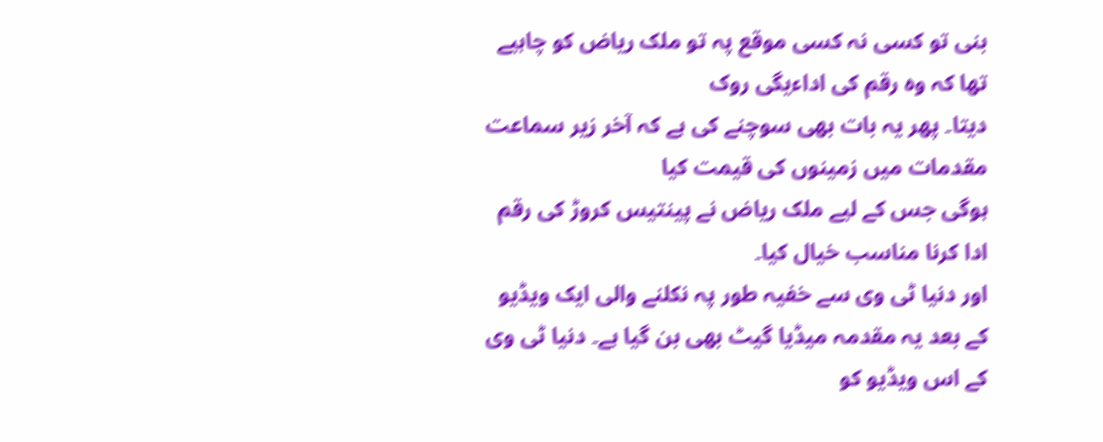بنی تو کسی نہ کسی موقع پہ تو ملک ریاض کو چاہیے تھا کہ وہ رقم کی اداءیگی روک
دیتا۔ پھر یہ بات بھی سوچنے کی ہے کہ آخر زیر سماعت مقدمات میں زمینوں کی قیمت کیا
ہوگی جس کے لیے ملک ریاض نے پینتیس کروڑ کی رقم ادا کرنا مناسب خیال کیا۔
اور دنیا ٹی وی سے خفیہ طور پہ نکلنے والی ایک ویڈیو
کے بعد یہ مقدمہ میڈیا گیٹ بھی بن گیا ہے۔ دنیا ٹی وی کے اس ویڈیو کو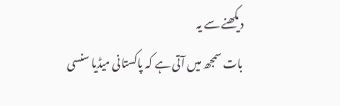دیکھنے سے یہ
بات سمجھ میں آتی ہے کہ پاکستانی میڈیا سنسی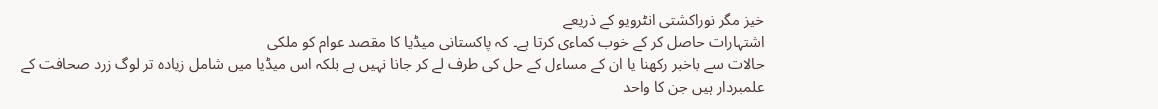خیز مگر نوراکشتی انٹرویو کے ذریعے
اشتہارات حاصل کر کے خوب کماءی کرتا ہے۔ کہ پاکستانی میڈیا کا مقصد عوام کو ملکی
حالات سے باخبر رکھنا یا ان کے مساءل کے حل کی طرف لے کر جانا نہیں ہے بلکہ اس میڈیا میں شامل زیادہ تر لوگ زرد صحافت کے
علمبردار ہیں جن کا واحد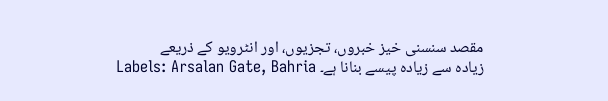مقصد سنسنی خیز خبروں، تجزیوں، اور انٹرویو کے ذریعے
زیادہ سے زیادہ پیسے بنانا ہے۔ Labels: Arsalan Gate, Bahria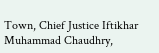Town, Chief Justice Iftikhar Muhammad Chaudhry,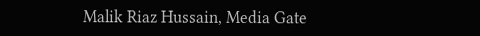Malik Riaz Hussain, Media Gate